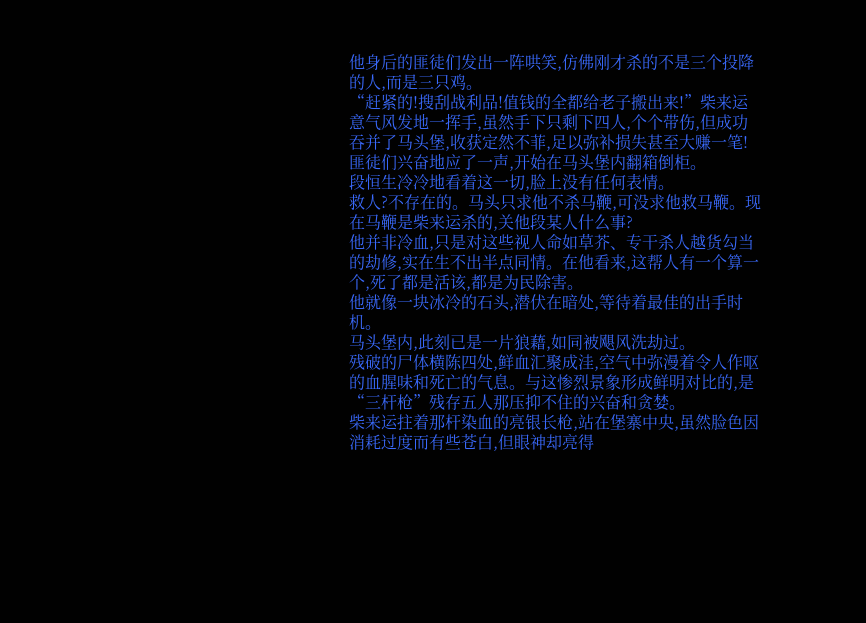他身后的匪徒们发出一阵哄笑,仿佛刚才杀的不是三个投降的人,而是三只鸡。
“赶紧的!搜刮战利品!值钱的全都给老子搬出来!”柴来运意气风发地一挥手,虽然手下只剩下四人,个个带伤,但成功吞并了马头堡,收获定然不菲,足以弥补损失甚至大赚一笔!
匪徒们兴奋地应了一声,开始在马头堡内翻箱倒柜。
段恒生冷冷地看着这一切,脸上没有任何表情。
救人?不存在的。马头只求他不杀马鞭,可没求他救马鞭。现在马鞭是柴来运杀的,关他段某人什么事?
他并非冷血,只是对这些视人命如草芥、专干杀人越货勾当的劫修,实在生不出半点同情。在他看来,这帮人有一个算一个,死了都是活该,都是为民除害。
他就像一块冰冷的石头,潜伏在暗处,等待着最佳的出手时机。
马头堡内,此刻已是一片狼藉,如同被飓风洗劫过。
残破的尸体横陈四处,鲜血汇聚成洼,空气中弥漫着令人作呕的血腥味和死亡的气息。与这惨烈景象形成鲜明对比的,是“三杆枪”残存五人那压抑不住的兴奋和贪婪。
柴来运拄着那杆染血的亮银长枪,站在堡寨中央,虽然脸色因消耗过度而有些苍白,但眼神却亮得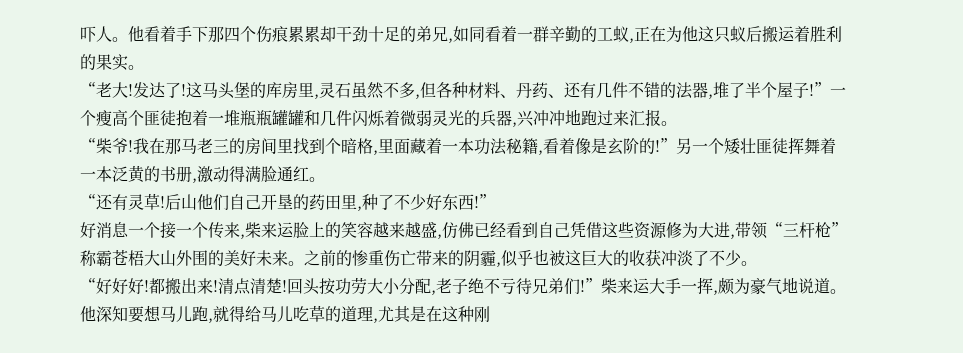吓人。他看着手下那四个伤痕累累却干劲十足的弟兄,如同看着一群辛勤的工蚁,正在为他这只蚁后搬运着胜利的果实。
“老大!发达了!这马头堡的库房里,灵石虽然不多,但各种材料、丹药、还有几件不错的法器,堆了半个屋子!”一个瘦高个匪徒抱着一堆瓶瓶罐罐和几件闪烁着微弱灵光的兵器,兴冲冲地跑过来汇报。
“柴爷!我在那马老三的房间里找到个暗格,里面藏着一本功法秘籍,看着像是玄阶的!”另一个矮壮匪徒挥舞着一本泛黄的书册,激动得满脸通红。
“还有灵草!后山他们自己开垦的药田里,种了不少好东西!”
好消息一个接一个传来,柴来运脸上的笑容越来越盛,仿佛已经看到自己凭借这些资源修为大进,带领“三杆枪”称霸苍梧大山外围的美好未来。之前的惨重伤亡带来的阴霾,似乎也被这巨大的收获冲淡了不少。
“好好好!都搬出来!清点清楚!回头按功劳大小分配,老子绝不亏待兄弟们!”柴来运大手一挥,颇为豪气地说道。他深知要想马儿跑,就得给马儿吃草的道理,尤其是在这种刚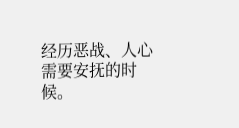经历恶战、人心需要安抚的时候。